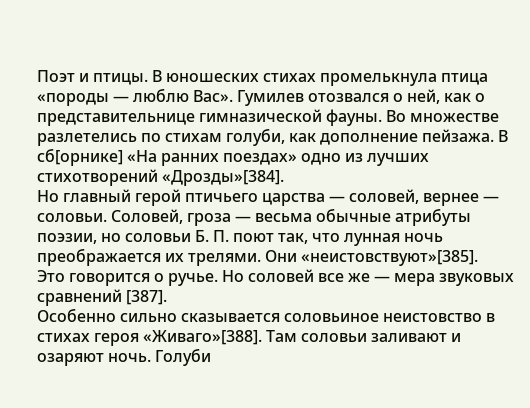Поэт и птицы. В юношеских стихах промелькнула птица «породы — люблю Вас». Гумилев отозвался о ней, как о представительнице гимназической фауны. Во множестве разлетелись по стихам голуби, как дополнение пейзажа. В сб[орнике] «На ранних поездах» одно из лучших стихотворений «Дрозды»[384].
Но главный герой птичьего царства — соловей, вернее — соловьи. Соловей, гроза — весьма обычные атрибуты поэзии, но соловьи Б. П. поют так, что лунная ночь преображается их трелями. Они «неистовствуют»[385].
Это говорится о ручье. Но соловей все же — мера звуковых сравнений [387].
Особенно сильно сказывается соловьиное неистовство в стихах героя «Живаго»[388]. Там соловьи заливают и озаряют ночь. Голуби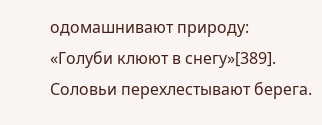одомашнивают природу: «Голуби клюют в снегу»[389]. Соловьи перехлестывают берега.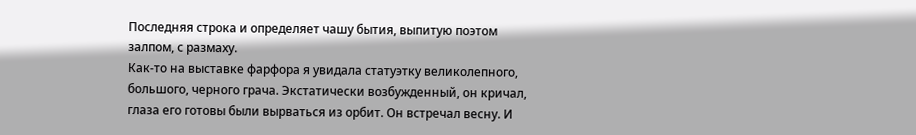Последняя строка и определяет чашу бытия, выпитую поэтом залпом, с размаху.
Как-то на выставке фарфора я увидала статуэтку великолепного, большого, черного грача. Экстатически возбужденный, он кричал, глаза его готовы были вырваться из орбит. Он встречал весну. И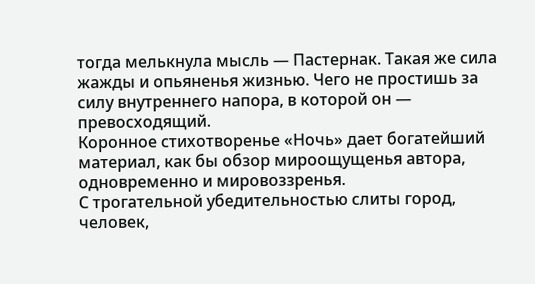тогда мелькнула мысль — Пастернак. Такая же сила жажды и опьяненья жизнью. Чего не простишь за силу внутреннего напора, в которой он — превосходящий.
Коронное стихотворенье «Ночь» дает богатейший материал, как бы обзор мироощущенья автора, одновременно и мировоззренья.
С трогательной убедительностью слиты город, человек,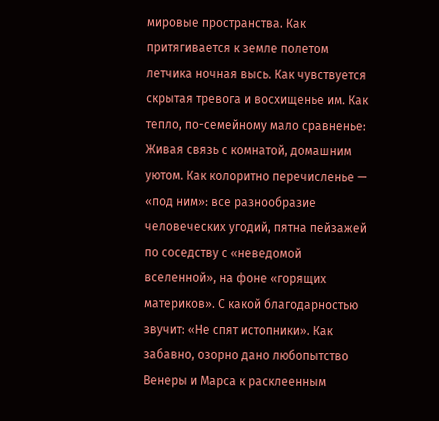мировые пространства. Как притягивается к земле полетом летчика ночная высь. Как чувствуется скрытая тревога и восхищенье им. Как тепло, по-семейному мало сравненье:
Живая связь с комнатой, домашним уютом. Как колоритно перечисленье — «под ним»: все разнообразие человеческих угодий, пятна пейзажей по соседству с «неведомой вселенной», на фоне «горящих материков». С какой благодарностью звучит: «Не спят истопники». Как забавно, озорно дано любопытство Венеры и Марса к расклеенным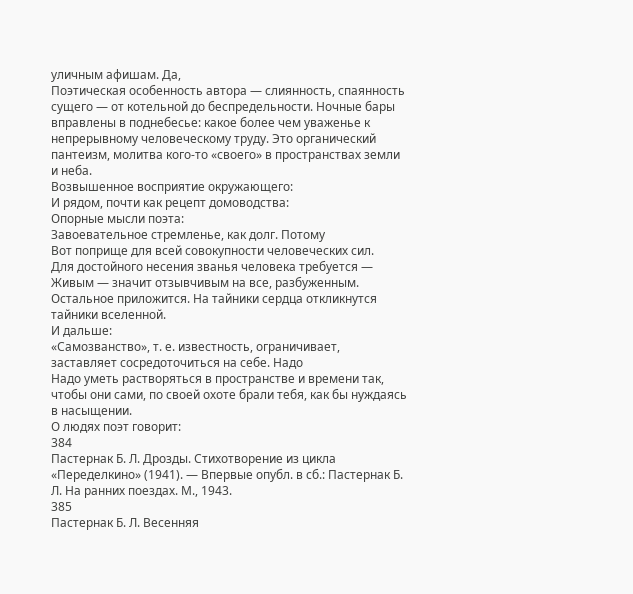уличным афишам. Да,
Поэтическая особенность автора — слиянность, спаянность сущего — от котельной до беспредельности. Ночные бары вправлены в поднебесье: какое более чем уваженье к непрерывному человеческому труду. Это органический пантеизм, молитва кого-то «своего» в пространствах земли и неба.
Возвышенное восприятие окружающего:
И рядом, почти как рецепт домоводства:
Опорные мысли поэта:
Завоевательное стремленье, как долг. Потому
Вот поприще для всей совокупности человеческих сил.
Для достойного несения званья человека требуется —
Живым — значит отзывчивым на все, разбуженным. Остальное приложится. На тайники сердца откликнутся тайники вселенной.
И дальше:
«Самозванство», т. е. известность, ограничивает, заставляет сосредоточиться на себе. Надо
Надо уметь растворяться в пространстве и времени так, чтобы они сами, по своей охоте брали тебя, как бы нуждаясь в насыщении.
О людях поэт говорит:
384
Пастернак Б. Л. Дрозды. Стихотворение из цикла «Переделкино» (1941). — Впервые опубл. в сб.: Пастернак Б. Л. На ранних поездах. М., 1943.
385
Пастернак Б. Л. Весенняя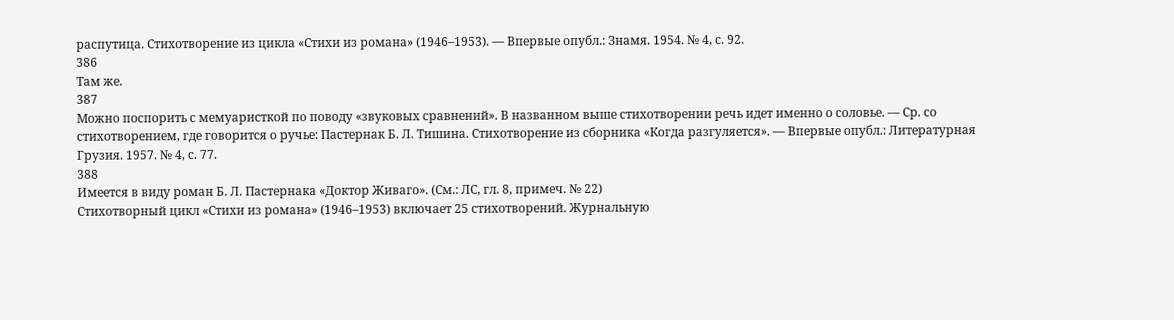распутица. Стихотворение из цикла «Стихи из романа» (1946–1953). — Впервые опубл.: Знамя. 1954. № 4, с. 92.
386
Там же.
387
Можно поспорить с мемуаристкой по поводу «звуковых сравнений». В названном выше стихотворении речь идет именно о соловье. — Ср. со стихотворением, где говорится о ручье: Пастернак Б. Л. Тишина. Стихотворение из сборника «Когда разгуляется». — Впервые опубл.: Литературная Грузия. 1957. № 4, с. 77.
388
Имеется в виду роман Б. Л. Пастернака «Доктор Живаго». (См.: ЛС, гл. 8, примеч. № 22)
Стихотворный цикл «Стихи из романа» (1946–1953) включает 25 стихотворений. Журнальную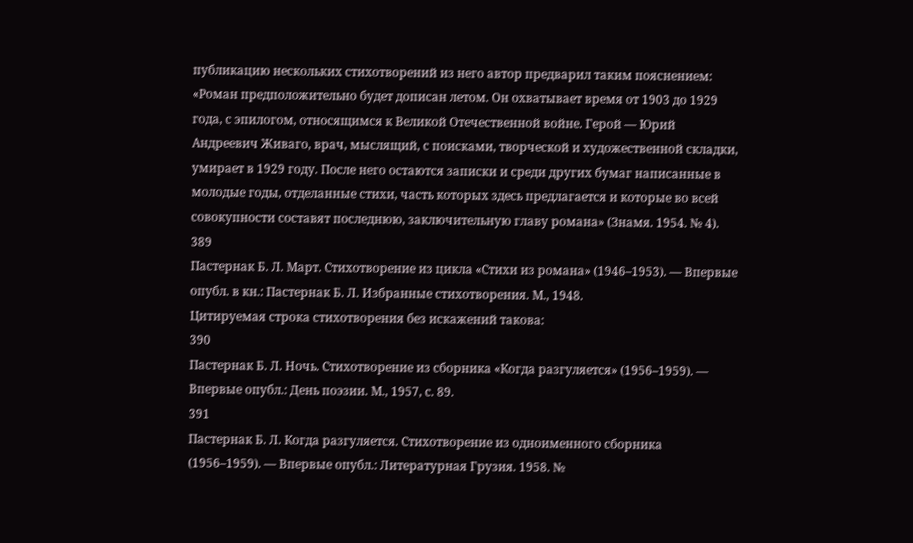публикацию нескольких стихотворений из него автор предварил таким пояснением: «Роман предположительно будет дописан летом. Он охватывает время от 1903 до 1929 года, с эпилогом, относящимся к Великой Отечественной войне. Герой — Юрий Андреевич Живаго, врач, мыслящий, с поисками, творческой и художественной складки, умирает в 1929 году. После него остаются записки и среди других бумаг написанные в молодые годы, отделанные стихи, часть которых здесь предлагается и которые во всей совокупности составят последнюю, заключительную главу романа» (Знамя. 1954. № 4).
389
Пастернак Б. Л. Март. Стихотворение из цикла «Стихи из романа» (1946–1953). — Впервые опубл. в кн.: Пастернак Б. Л. Избранные стихотворения. М., 1948.
Цитируемая строка стихотворения без искажений такова:
390
Пастернак Б. Л. Ночь. Стихотворение из сборника «Когда разгуляется» (1956–1959). — Впервые опубл.: День поэзии. М., 1957, с. 89.
391
Пастернак Б. Л. Когда разгуляется. Стихотворение из одноименного сборника (1956–1959). — Впервые опубл.: Литературная Грузия. 1958. №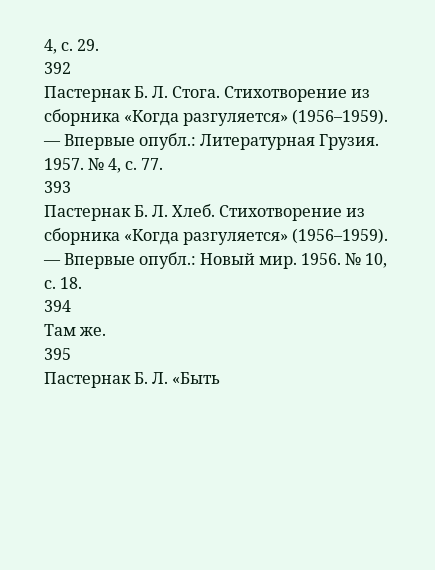4, с. 29.
392
Пастернак Б. Л. Стога. Стихотворение из сборника «Когда разгуляется» (1956–1959). — Впервые опубл.: Литературная Грузия. 1957. № 4, с. 77.
393
Пастернак Б. Л. Хлеб. Стихотворение из сборника «Когда разгуляется» (1956–1959). — Впервые опубл.: Новый мир. 1956. № 10, с. 18.
394
Там же.
395
Пастернак Б. Л. «Быть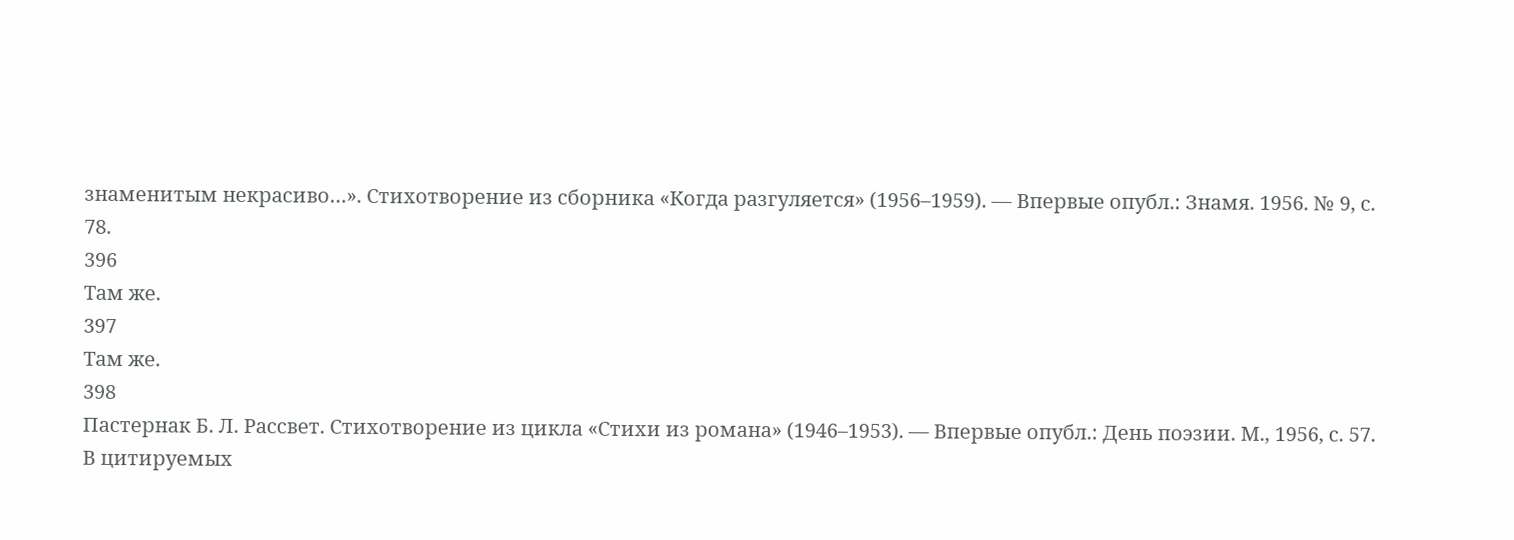знаменитым некрасиво…». Стихотворение из сборника «Когда разгуляется» (1956–1959). — Впервые опубл.: Знамя. 1956. № 9, с. 78.
396
Там же.
397
Там же.
398
Пастернак Б. Л. Рассвет. Стихотворение из цикла «Стихи из романа» (1946–1953). — Впервые опубл.: День поэзии. М., 1956, с. 57.
В цитируемых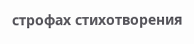строфах стихотворения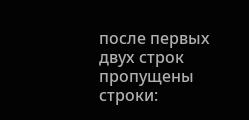после первых двух строк пропущены строки: